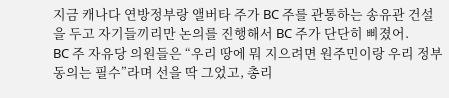지금 캐나다 연방정부랑 앨버타 주가 BC 주를 관통하는 송유관 건설을 두고 자기들끼리만 논의를 진행해서 BC 주가 단단히 삐졌어.
BC 주 자유당 의원들은 “우리 땅에 뭐 지으려면 원주민이랑 우리 정부 동의는 필수”라며 선을 딱 그었고, 총리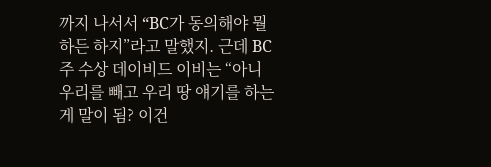까지 나서서 “BC가 동의해야 뭘 하든 하지”라고 말했지. 근데 BC 주 수상 데이비드 이비는 “아니 우리를 빼고 우리 땅 얘기를 하는 게 말이 됨? 이건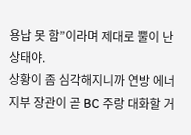용납 못 함”이라며 제대로 뿔이 난 상태야.
상황이 좀 심각해지니까 연방 에너지부 장관이 곧 BC 주랑 대화할 거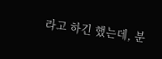라고 하긴 했는데, 분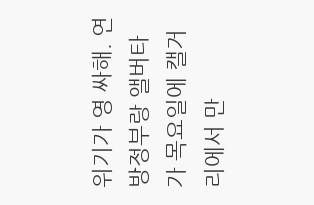위기가 영 싸해. 연방정부랑 앨버타가 목요일에 캘거리에서 만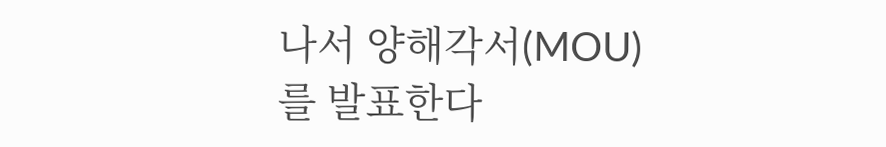나서 양해각서(MOU)를 발표한다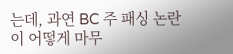는데, 과연 BC 주 패싱 논란이 어떻게 마무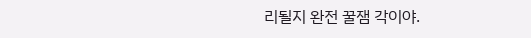리될지 완전 꿀잼 각이야.